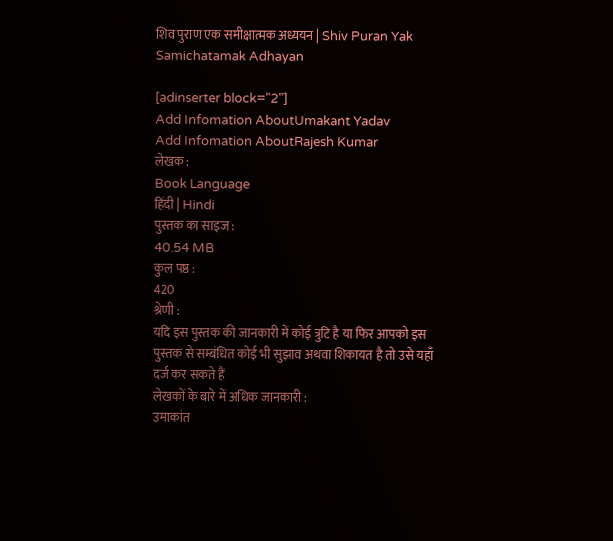शिव पुराण एक समीक्षात्मक अध्ययन | Shiv Puran Yak Samichatamak Adhayan

[adinserter block="2"]
Add Infomation AboutUmakant Yadav
Add Infomation AboutRajesh Kumar
लेखक :
Book Language
हिंदी | Hindi
पुस्तक का साइज :
40.54 MB
कुल पष्ठ :
420
श्रेणी :
यदि इस पुस्तक की जानकारी में कोई त्रुटि है या फिर आपको इस पुस्तक से सम्बंधित कोई भी सुझाव अथवा शिकायत है तो उसे यहाँ दर्ज कर सकते हैं
लेखकों के बारे में अधिक जानकारी :
उमाकांत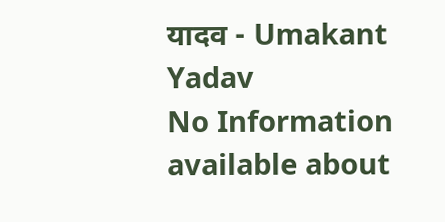यादव - Umakant Yadav
No Information available about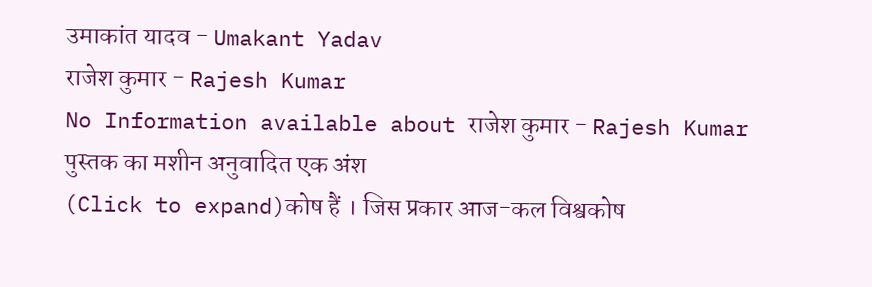उमाकांत यादव - Umakant Yadav
राजेश कुमार - Rajesh Kumar
No Information available about राजेश कुमार - Rajesh Kumar
पुस्तक का मशीन अनुवादित एक अंश
(Click to expand)कोष हैं । जिस प्रकार आज-कल विश्वकोष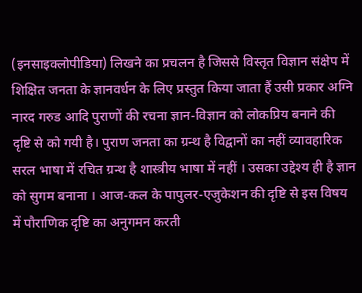(इनसाइक्लोपीडिया) लिखने का प्रचलन है जिससे विस्तृत विज्ञान संक्षेप में शिक्षित जनता के ज्ञानवर्धन के लिए प्रस्तुत किया जाता हैं उसी प्रकार अग्नि नारद गरुड आदि पुराणों की रचना ज्ञान-विज्ञान को लोकप्रिय बनाने की दृष्टि से को गयी है। पुराण जनता का ग्रन्थ है विद्वानों का नहीं व्यावहारिक सरल भाषा में रचित ग्रन्थ है शास्त्रीय भाषा में नहीं । उसका उद्देश्य ही है ज्ञान को सुगम बनाना । आज-कल के पापुलर-एजुकेशन की दृष्टि से इस विषय में पौराणिक दृष्टि का अनुगमन करती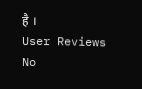है ।
User Reviews
No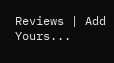Reviews | Add Yours...